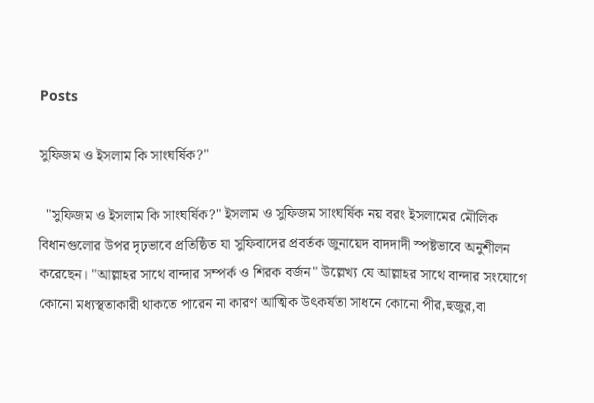Posts

সুফিজম ও ইসলাম কি সাংঘর্ষিক?"

  "সুফিজম ও ইসলাম কি সাংঘর্ষিক?" ইসলাম ও সুফিজম সাংঘর্ষিক নয় বরং ইসলামের মৌলিক বিধানগুলোর উপর দৃঢ়ভাবে প্রতিষ্ঠিত যা সুফিবাদের প্রবর্তক জুনায়েদ বাদদাদী স্পষ্টভাবে অনুশীলন করেছেন। "আল্লাহর সাথে বান্দার সম্পর্ক ও শিরক বর্জন" উল্লেখ্য যে আল্লাহর সাথে বান্দার সংযোগে কোনো মধ্যস্থতাকারী থাকতে পারেন না কারণ আত্মিক উৎকর্ষতা সাধনে কোনো পীর,হুজুর,বা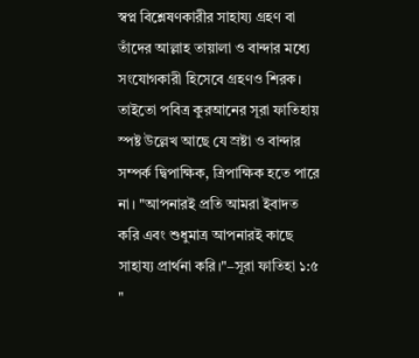স্বপ্ন বিশ্লেষণকারীর সাহায্য গ্রহণ বা তাঁদের আল্লাহ তায়ালা ও বান্দার মধ্যে সংযোগকারী হিসেবে গ্রহণও শিরক। তাইতো পবিত্র কুরআনের সূরা ফাতিহায় স্পষ্ট উল্লেখ আছে যে স্রষ্টা ও বান্দার সম্পর্ক দ্বিপাক্ষিক, ত্রিপাক্ষিক হতে পারে না। "আপনারই প্রতি আমরা ইবাদত করি এবং শুধুমাত্র আপনারই কাছে সাহায্য প্রার্থনা করি।"–সূরা ফাতিহা ১:৫ "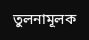তুলনামূলক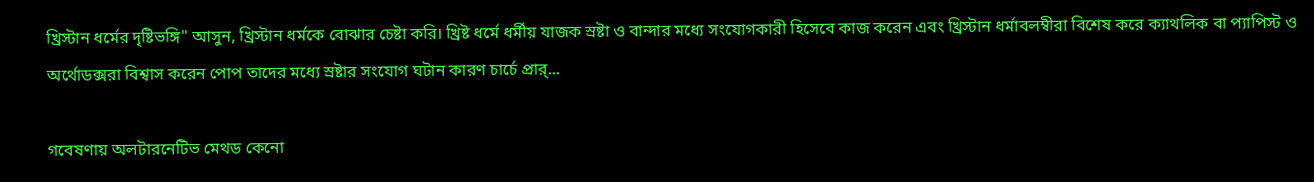খ্রিস্টান ধর্মের দৃষ্টিভঙ্গি" আসুন, খ্রিস্টান ধর্মকে বোঝার চেষ্টা করি। খ্রিষ্ট ধর্মে ধর্মীয় যাজক স্রষ্টা ও বান্দার মধ্যে সংযোগকারী হিসেবে কাজ করেন এবং খ্রিস্টান ধর্মাবলম্বীরা বিশেষ করে ক্যাথলিক বা প্যাপিস্ট ও অর্থোডক্সরা বিশ্বাস করেন পোপ তাদের মধ্যে স্রষ্টার সংযোগ ঘটান কারণ চার্চে প্রার্...

গবেষণায় অলটারনেটিভ মেথড কেনো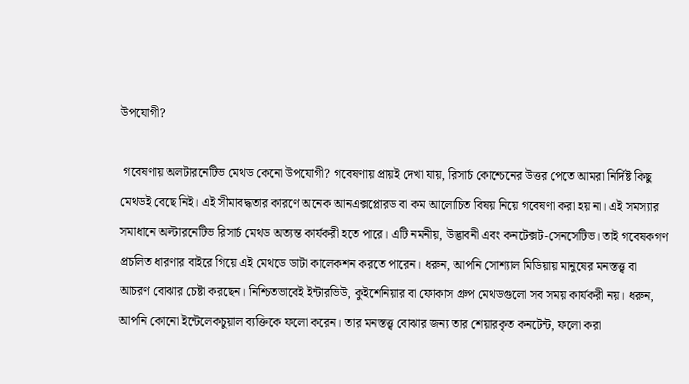উপযোগী?

 গবেষণায় অলটারনেটিভ মেথড কেনো উপযোগী? গবেষণায় প্রায়ই দেখা যায়, রিসার্চ কোশ্চেনের উত্তর পেতে আমরা নির্দিষ্ট কিছু মেথডই বেছে নিই। এই সীমাবদ্ধতার কারণে অনেক আনএক্সপ্লোরড বা কম আলোচিত বিষয় নিয়ে গবেষণা করা হয় না। এই সমস্যার সমাধানে অল্টারনেটিভ রিসার্চ মেথড অত্যন্ত কার্যকরী হতে পারে। এটি নমনীয়, উদ্ভাবনী এবং কনটেক্সট-সেনসেটিভ। তাই গবেষকগণ প্রচলিত ধারণার বাইরে গিয়ে এই মেথডে ডাটা কালেকশন করতে পারেন। ধরুন, আপনি সোশ্যাল মিডিয়ায় মানুষের মনস্তত্ত্ব বা আচরণ বোঝার চেষ্টা করছেন। নিশ্চিতভাবেই ইন্টারভিউ, কুইশেনিয়ার বা ফোকাস গ্রুপ মেথডগুলো সব সময় কার্যকরী নয়। ধরুন, আপনি কোনো ইন্টেলেকচুয়াল ব্যক্তিকে ফলো করেন। তার মনস্তত্ত্ব বোঝার জন্য তার শেয়ারকৃত কনটেন্ট, ফলো করা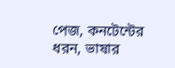পেজ, কনটেন্টের ধরন, ভাষার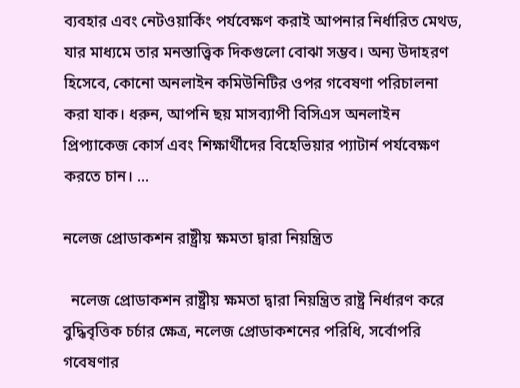ব্যবহার এবং নেটওয়ার্কিং পর্যবেক্ষণ করাই আপনার নির্ধারিত মেথড, যার মাধ্যমে তার মনস্তাত্ত্বিক দিকগুলো বোঝা সম্ভব। অন্য উদাহরণ হিসেবে, কোনো অনলাইন কমিউনিটির ওপর গবেষণা পরিচালনা করা যাক। ধরুন, আপনি ছয় মাসব্যাপী বিসিএস অনলাইন প্রিপ্যাকেজ কোর্স এবং শিক্ষার্থীদের বিহেভিয়ার প্যাটার্ন পর্যবেক্ষণ করতে চান। ...

নলেজ প্রোডাকশন রাষ্ট্রীয় ক্ষমতা দ্বারা নিয়ন্ত্রিত

  নলেজ প্রোডাকশন রাষ্ট্রীয় ক্ষমতা দ্বারা নিয়ন্ত্রিত রাষ্ট্র নির্ধারণ করে বুদ্ধিবৃত্তিক চর্চার ক্ষেত্র, নলেজ প্রোডাকশনের পরিধি, সর্বোপরি গবেষণার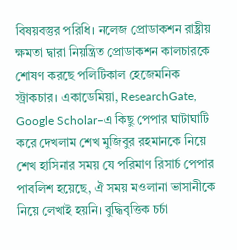বিষয়বস্তুর পরিধি। নলেজ প্রোডাকশন রাষ্ট্রীয় ক্ষমতা দ্বারা নিয়ন্ত্রিত প্রোডাকশন কালচারকে শোষণ করছে পলিটিকাল হেজেমনিক স্ট্রাকচার। একাডেমিয়া, ResearchGate, Google Scholar–এ কিছু পেপার ঘাটাঘাটি করে দেখলাম শেখ মুজিবুর রহমানকে নিয়ে শেখ হাসিনার সময় যে পরিমাণ রিসার্চ পেপার পাবলিশ হয়েছে, ঐ সময় মওলানা ভাসানীকে নিয়ে লেখাই হয়নি। বুদ্ধিবৃত্তিক চর্চা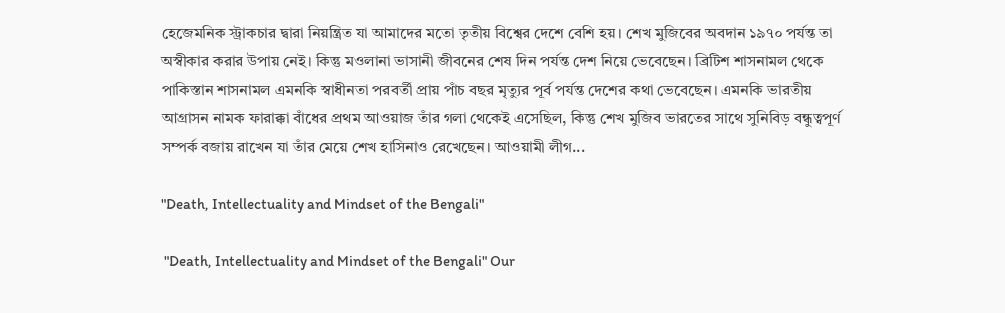হেজেমনিক স্ট্রাকচার দ্বারা নিয়ন্ত্রিত যা আমাদের মতো তৃতীয় বিশ্বের দেশে বেশি হয়। শেখ মুজিবের অবদান ১৯৭০ পর্যন্ত তা অস্বীকার করার উপায় নেই। কিন্তু মওলানা ভাসানী জীবনের শেষ দিন পর্যন্ত দেশ নিয়ে ভেবেছেন। ব্রিটিশ শাসনামল থেকে পাকিস্তান শাসনামল এমনকি স্বাধীনতা পরবর্তী প্রায় পাঁচ বছর মৃত্যুর পূর্ব পর্যন্ত দেশের কথা ভেবেছেন। এমনকি ভারতীয় আগ্রাসন নামক ফারাক্কা বাঁধের প্রথম আওয়াজ তাঁর গলা থেকেই এসেছিল, কিন্তু শেখ মুজিব ভারতের সাথে সুনিবিড় বন্ধুত্বপূর্ণ সম্পর্ক বজায় রাখেন যা তাঁর মেয়ে শেখ হাসিনাও রেখেছেন। আওয়ামী লীগ...

"Death, Intellectuality and Mindset of the Bengali"

 "Death, Intellectuality and Mindset of the Bengali" Our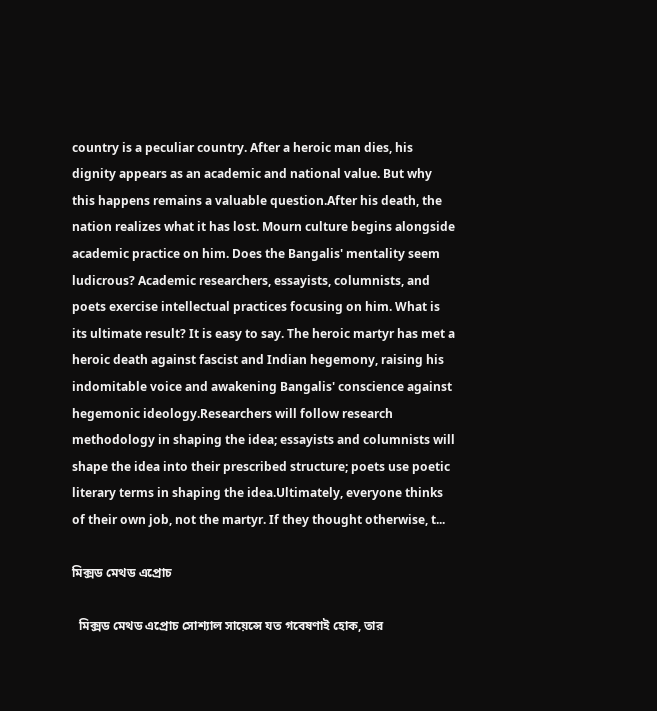country is a peculiar country. After a heroic man dies, his dignity appears as an academic and national value. But why this happens remains a valuable question.After his death, the nation realizes what it has lost. Mourn culture begins alongside academic practice on him. Does the Bangalis' mentality seem ludicrous? Academic researchers, essayists, columnists, and poets exercise intellectual practices focusing on him. What is its ultimate result? It is easy to say. The heroic martyr has met a heroic death against fascist and Indian hegemony, raising his indomitable voice and awakening Bangalis' conscience against hegemonic ideology.Researchers will follow research methodology in shaping the idea; essayists and columnists will shape the idea into their prescribed structure; poets use poetic literary terms in shaping the idea.Ultimately, everyone thinks of their own job, not the martyr. If they thought otherwise, t...

মিক্সড মেথড এপ্রোচ

  মিক্সড মেথড এপ্রোচ সোশ্যাল সায়েন্সে যত গবেষণাই হোক, তার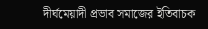দীর্ঘমেয়াদী প্রভাব সমাজের ইতিবাচক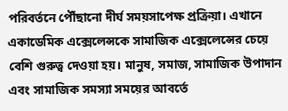পরিবর্তনে পৌঁছানো দীর্ঘ সময়সাপেক্ষ প্রক্রিয়া। এখানে একাডেমিক এক্সেলেন্সকে সামাজিক এক্সেলেন্সের চেয়ে বেশি গুরুত্ব দেওয়া হয়। মানুষ, সমাজ, সামাজিক উপাদান এবং সামাজিক সমস্যা সময়ের আবর্তে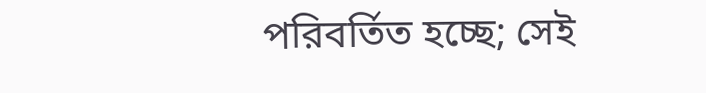পরিবর্তিত হচ্ছে; সেই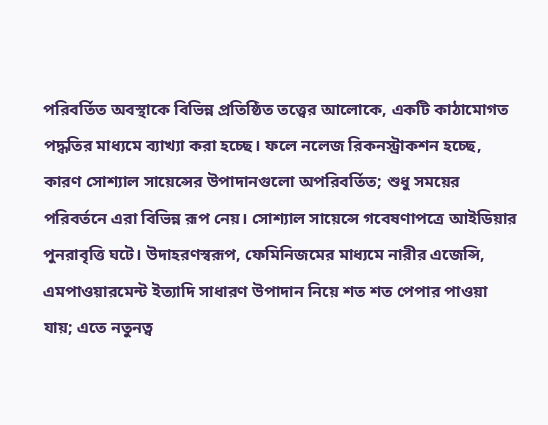পরিবর্তিত অবস্থাকে বিভিন্ন প্রতিষ্ঠিত তত্ত্বের আলোকে, একটি কাঠামোগত পদ্ধতির মাধ্যমে ব্যাখ্যা করা হচ্ছে। ফলে নলেজ রিকনস্ট্রাকশন হচ্ছে, কারণ সোশ্যাল সায়েন্সের উপাদানগুলো অপরিবর্তিত; শুধু সময়ের পরিবর্তনে এরা বিভিন্ন রূপ নেয়। সোশ্যাল সায়েন্সে গবেষণাপত্রে আইডিয়ার পুনরাবৃত্তি ঘটে। উদাহরণস্বরূপ, ফেমিনিজমের মাধ্যমে নারীর এজেন্সি, এমপাওয়ারমেন্ট ইত্যাদি সাধারণ উপাদান নিয়ে শত শত পেপার পাওয়া যায়; এতে নতুনত্ব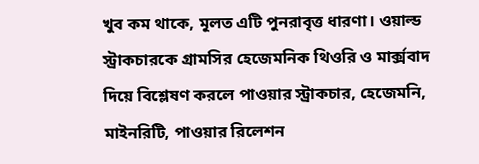খুব কম থাকে, মূলত এটি পুনরাবৃত্ত ধারণা। ওয়াল্ড স্ট্রাকচারকে গ্রামসির হেজেমনিক থিওরি ও মার্ক্সবাদ দিয়ে বিশ্লেষণ করলে পাওয়ার স্ট্রাকচার, হেজেমনি, মাইনরিটি, পাওয়ার রিলেশন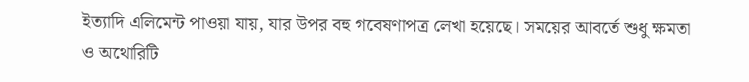ইত্যাদি এলিমেন্ট পাওয়া যায়, যার উপর বহু গবেষণাপত্র লেখা হয়েছে। সময়ের আবর্তে শুধু ক্ষমতা ও অথোরিটি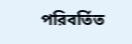পরিবর্তিত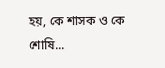হয়, কে শাসক ও কে শোষি...